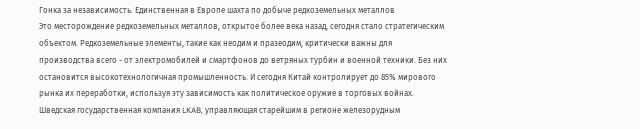Гонка за независимость. Единственная в Европе шахта по добыче редкоземельных металлов
Это месторождение редкоземельных металлов, открытое более века назад, сегодня стало стратегическим объектом. Редкоземельные элементы, такие как неодим и празеодим, критически важны для производства всего - от электромобилей и смартфонов до ветряных турбин и военной техники. Без них остановится высокотехнологичная промышленность. И сегодня Китай контролирует до 85% мирового рынка их переработки, используя эту зависимость как политическое оружие в торговых войнах.
Шведская государственная компания LKAB, управляющая старейшим в регионе железорудным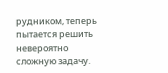рудником, теперь пытается решить невероятно сложную задачу.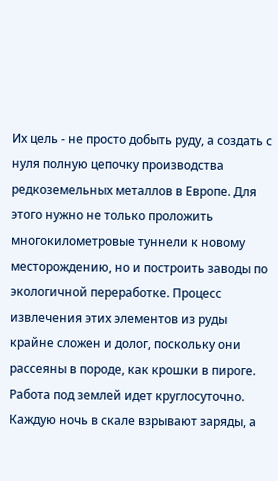Их цель - не просто добыть руду, а создать с нуля полную цепочку производства редкоземельных металлов в Европе. Для этого нужно не только проложить многокилометровые туннели к новому месторождению, но и построить заводы по экологичной переработке. Процесс извлечения этих элементов из руды крайне сложен и долог, поскольку они рассеяны в породе, как крошки в пироге.
Работа под землей идет круглосуточно. Каждую ночь в скале взрывают заряды, а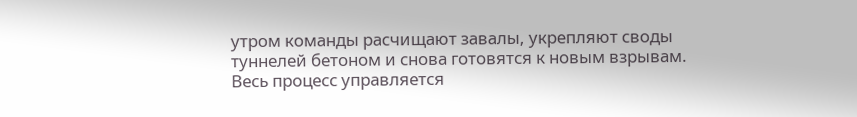утром команды расчищают завалы, укрепляют своды туннелей бетоном и снова готовятся к новым взрывам. Весь процесс управляется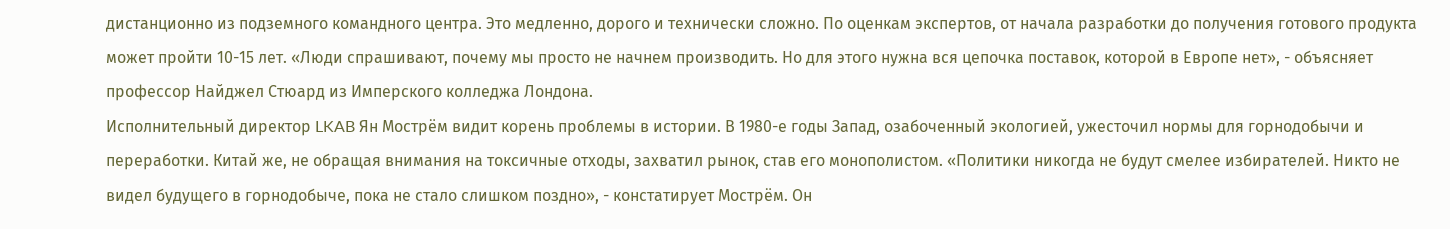дистанционно из подземного командного центра. Это медленно, дорого и технически сложно. По оценкам экспертов, от начала разработки до получения готового продукта может пройти 10-15 лет. «Люди спрашивают, почему мы просто не начнем производить. Но для этого нужна вся цепочка поставок, которой в Европе нет», - объясняет профессор Найджел Стюард из Имперского колледжа Лондона.
Исполнительный директор LKAB Ян Мострём видит корень проблемы в истории. В 1980-е годы Запад, озабоченный экологией, ужесточил нормы для горнодобычи и переработки. Китай же, не обращая внимания на токсичные отходы, захватил рынок, став его монополистом. «Политики никогда не будут смелее избирателей. Никто не видел будущего в горнодобыче, пока не стало слишком поздно», - констатирует Мострём. Он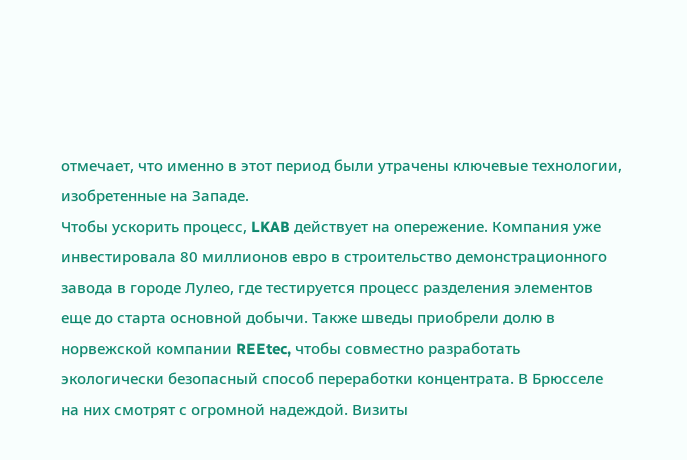отмечает, что именно в этот период были утрачены ключевые технологии, изобретенные на Западе.
Чтобы ускорить процесс, LKAB действует на опережение. Компания уже инвестировала 80 миллионов евро в строительство демонстрационного завода в городе Лулео, где тестируется процесс разделения элементов еще до старта основной добычи. Также шведы приобрели долю в норвежской компании REEtec, чтобы совместно разработать экологически безопасный способ переработки концентрата. В Брюсселе на них смотрят с огромной надеждой. Визиты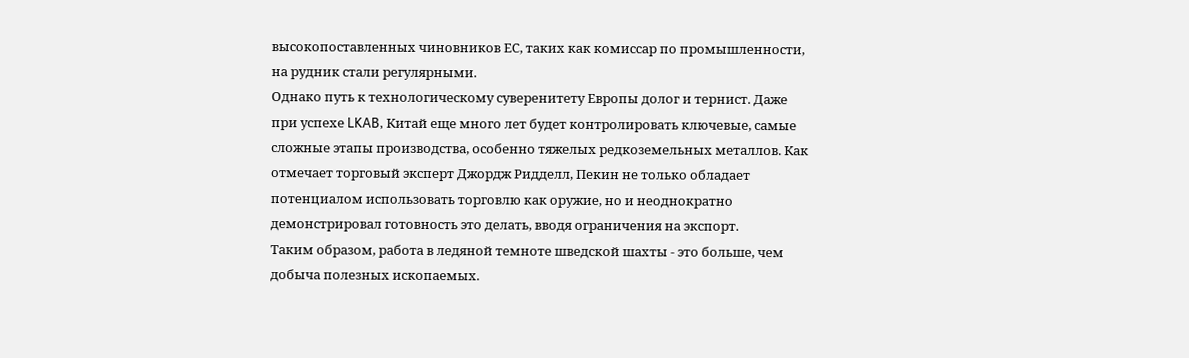высокопоставленных чиновников ЕС, таких как комиссар по промышленности, на рудник стали регулярными.
Однако путь к технологическому суверенитету Европы долог и тернист. Даже при успехе LKAB, Китай еще много лет будет контролировать ключевые, самые сложные этапы производства, особенно тяжелых редкоземельных металлов. Как отмечает торговый эксперт Джордж Ридделл, Пекин не только обладает потенциалом использовать торговлю как оружие, но и неоднократно демонстрировал готовность это делать, вводя ограничения на экспорт.
Таким образом, работа в ледяной темноте шведской шахты - это больше, чем добыча полезных ископаемых.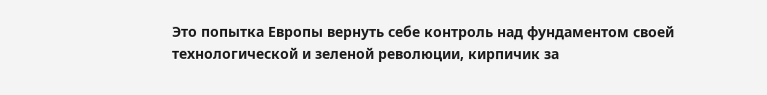Это попытка Европы вернуть себе контроль над фундаментом своей технологической и зеленой революции, кирпичик за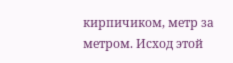кирпичиком, метр за метром. Исход этой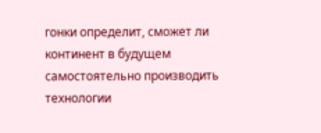гонки определит, сможет ли континент в будущем самостоятельно производить технологии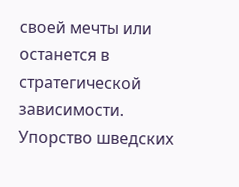своей мечты или останется в стратегической зависимости. Упорство шведских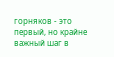горняков - это первый, но крайне важный шаг в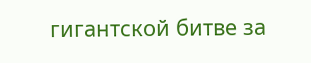гигантской битве за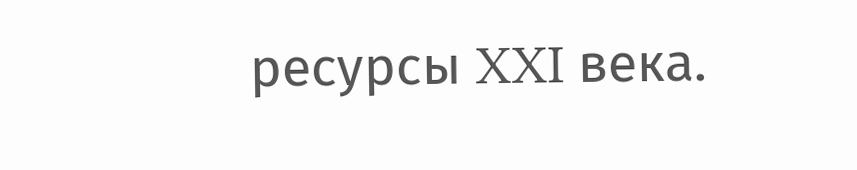ресурсы XXI века.